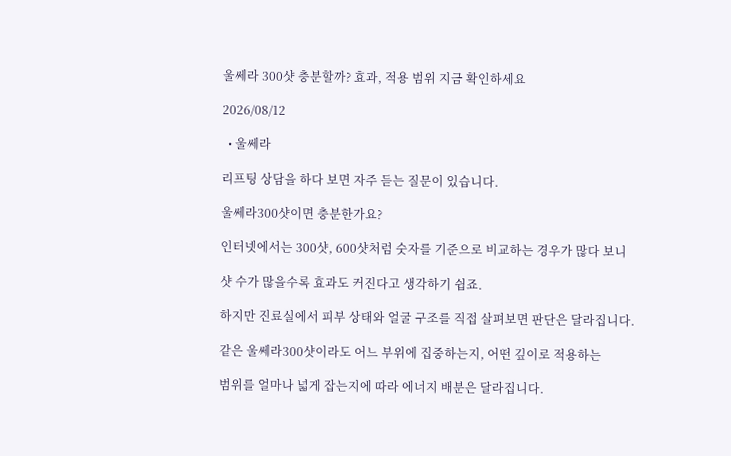울쎄라 300샷 충분할까? 효과, 적용 범위 지금 확인하세요

2026/08/12

  • 울쎄라

리프팅 상담을 하다 보면 자주 듣는 질문이 있습니다.

울쎄라300샷이면 충분한가요?

인터넷에서는 300샷, 600샷처럼 숫자를 기준으로 비교하는 경우가 많다 보니

샷 수가 많을수록 효과도 커진다고 생각하기 쉽죠.

하지만 진료실에서 피부 상태와 얼굴 구조를 직접 살펴보면 판단은 달라집니다.

같은 울쎄라300샷이라도 어느 부위에 집중하는지, 어떤 깊이로 적용하는

범위를 얼마나 넓게 잡는지에 따라 에너지 배분은 달라집니다.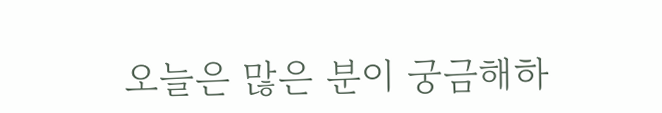오늘은 많은 분이 궁금해하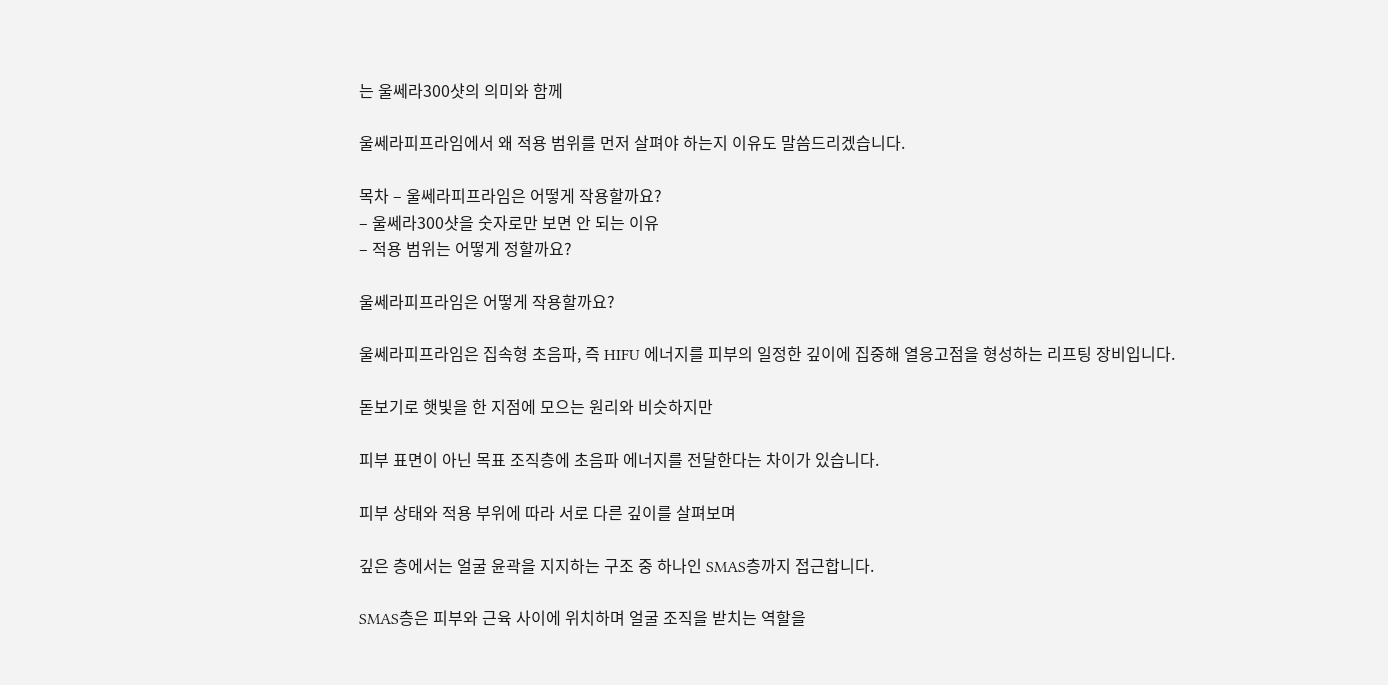는 울쎄라300샷의 의미와 함께

울쎄라피프라임에서 왜 적용 범위를 먼저 살펴야 하는지 이유도 말씀드리겠습니다.

목차 – 울쎄라피프라임은 어떻게 작용할까요?
– 울쎄라300샷을 숫자로만 보면 안 되는 이유
– 적용 범위는 어떻게 정할까요?

울쎄라피프라임은 어떻게 작용할까요?

울쎄라피프라임은 집속형 초음파, 즉 HIFU 에너지를 피부의 일정한 깊이에 집중해 열응고점을 형성하는 리프팅 장비입니다.

돋보기로 햇빛을 한 지점에 모으는 원리와 비슷하지만

피부 표면이 아닌 목표 조직층에 초음파 에너지를 전달한다는 차이가 있습니다.

피부 상태와 적용 부위에 따라 서로 다른 깊이를 살펴보며

깊은 층에서는 얼굴 윤곽을 지지하는 구조 중 하나인 SMAS층까지 접근합니다.

SMAS층은 피부와 근육 사이에 위치하며 얼굴 조직을 받치는 역할을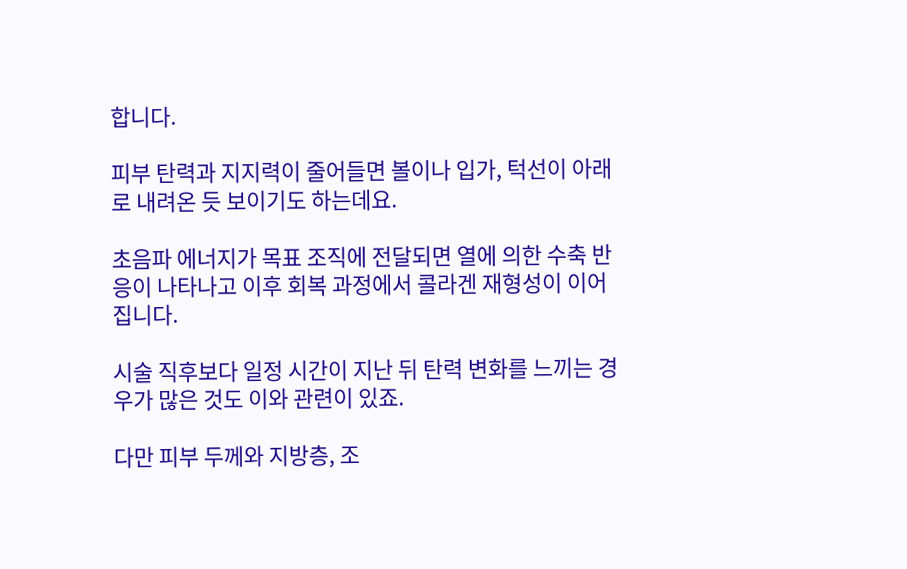합니다.

피부 탄력과 지지력이 줄어들면 볼이나 입가, 턱선이 아래로 내려온 듯 보이기도 하는데요.

초음파 에너지가 목표 조직에 전달되면 열에 의한 수축 반응이 나타나고 이후 회복 과정에서 콜라겐 재형성이 이어집니다.

시술 직후보다 일정 시간이 지난 뒤 탄력 변화를 느끼는 경우가 많은 것도 이와 관련이 있죠.

다만 피부 두께와 지방층, 조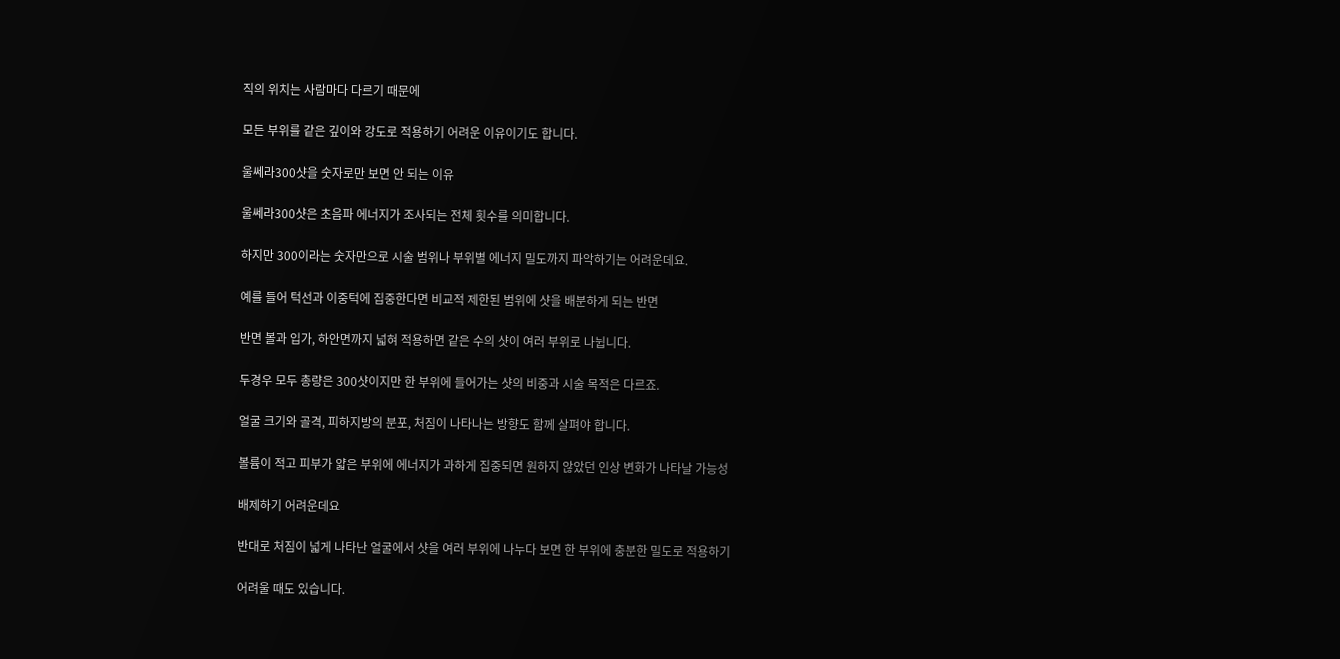직의 위치는 사람마다 다르기 때문에

모든 부위를 같은 깊이와 강도로 적용하기 어려운 이유이기도 합니다.

울쎄라300샷을 숫자로만 보면 안 되는 이유

울쎄라300샷은 초음파 에너지가 조사되는 전체 횟수를 의미합니다.

하지만 300이라는 숫자만으로 시술 범위나 부위별 에너지 밀도까지 파악하기는 어려운데요.

예를 들어 턱선과 이중턱에 집중한다면 비교적 제한된 범위에 샷을 배분하게 되는 반면

반면 볼과 입가, 하안면까지 넓혀 적용하면 같은 수의 샷이 여러 부위로 나뉩니다.

두경우 모두 총량은 300샷이지만 한 부위에 들어가는 샷의 비중과 시술 목적은 다르죠.

얼굴 크기와 골격, 피하지방의 분포, 처짐이 나타나는 방향도 함께 살펴야 합니다.

볼륨이 적고 피부가 얇은 부위에 에너지가 과하게 집중되면 원하지 않았던 인상 변화가 나타날 가능성

배제하기 어려운데요

반대로 처짐이 넓게 나타난 얼굴에서 샷을 여러 부위에 나누다 보면 한 부위에 충분한 밀도로 적용하기

어려울 때도 있습니다.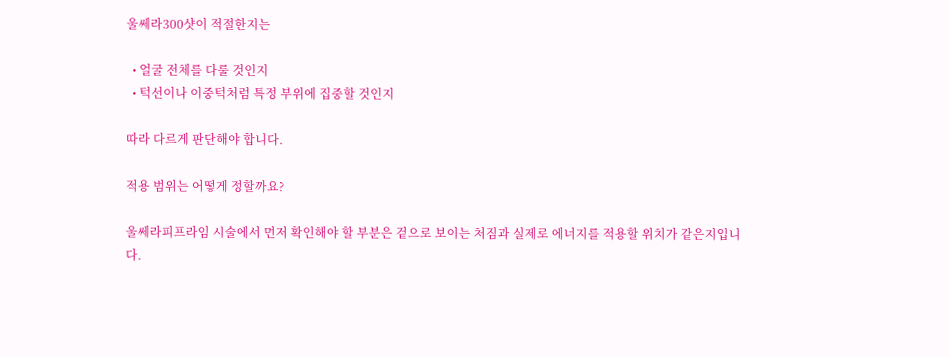울쎄라300샷이 적절한지는

  • 얼굴 전체를 다룰 것인지
  • 턱선이나 이중턱처럼 특정 부위에 집중할 것인지

따라 다르게 판단해야 합니다.

적용 범위는 어떻게 정할까요?

울쎄라피프라임 시술에서 먼저 확인해야 할 부분은 겉으로 보이는 처짐과 실제로 에너지를 적용할 위치가 같은지입니다.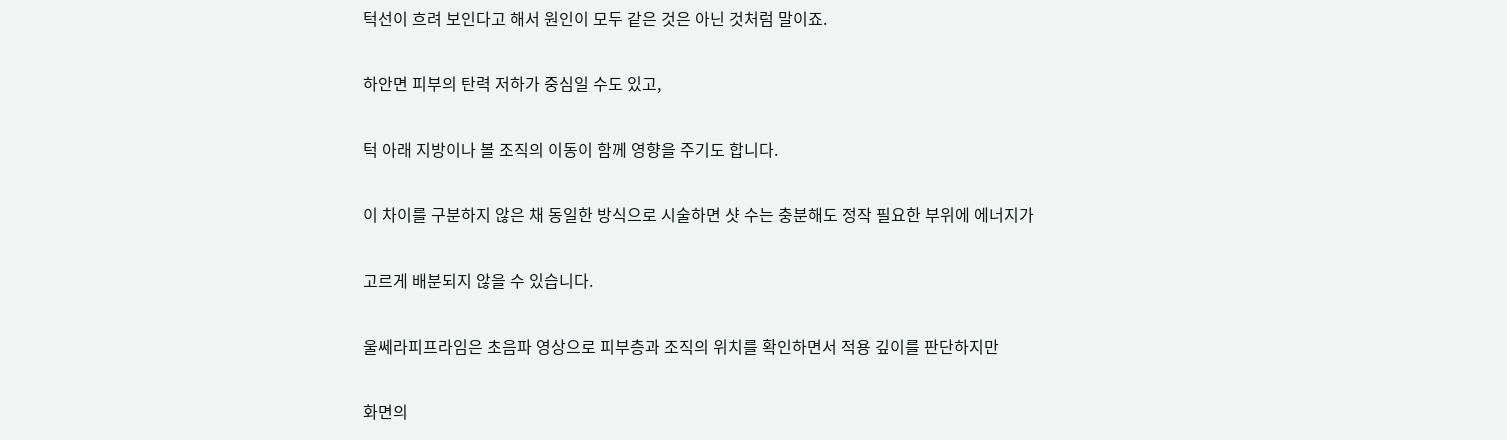턱선이 흐려 보인다고 해서 원인이 모두 같은 것은 아닌 것처럼 말이죠.

하안면 피부의 탄력 저하가 중심일 수도 있고,

턱 아래 지방이나 볼 조직의 이동이 함께 영향을 주기도 합니다.

이 차이를 구분하지 않은 채 동일한 방식으로 시술하면 샷 수는 충분해도 정작 필요한 부위에 에너지가

고르게 배분되지 않을 수 있습니다.

울쎄라피프라임은 초음파 영상으로 피부층과 조직의 위치를 확인하면서 적용 깊이를 판단하지만

화면의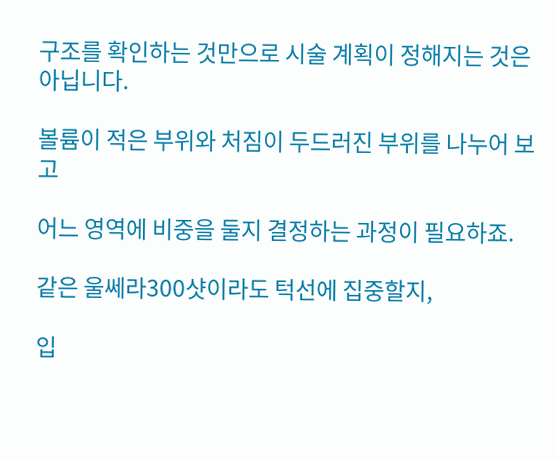구조를 확인하는 것만으로 시술 계획이 정해지는 것은 아닙니다.

볼륨이 적은 부위와 처짐이 두드러진 부위를 나누어 보고

어느 영역에 비중을 둘지 결정하는 과정이 필요하죠.

같은 울쎄라300샷이라도 턱선에 집중할지,

입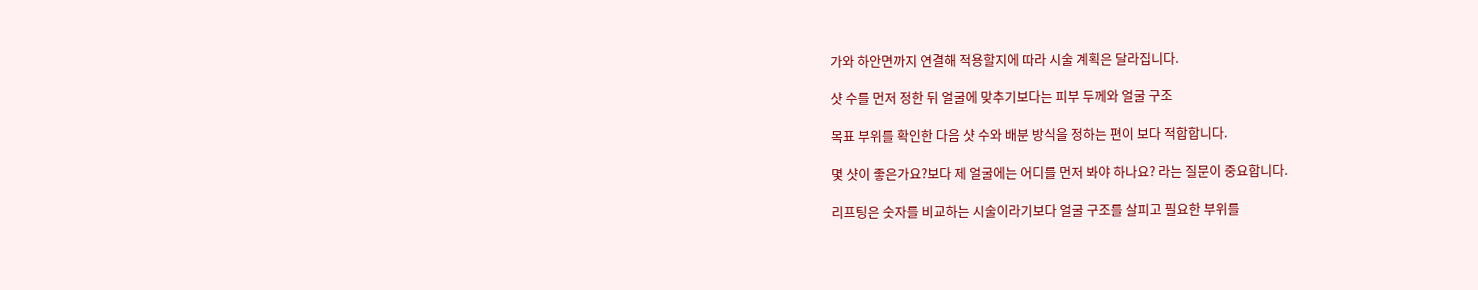가와 하안면까지 연결해 적용할지에 따라 시술 계획은 달라집니다.

샷 수를 먼저 정한 뒤 얼굴에 맞추기보다는 피부 두께와 얼굴 구조

목표 부위를 확인한 다음 샷 수와 배분 방식을 정하는 편이 보다 적합합니다.

몇 샷이 좋은가요?보다 제 얼굴에는 어디를 먼저 봐야 하나요? 라는 질문이 중요합니다.

리프팅은 숫자를 비교하는 시술이라기보다 얼굴 구조를 살피고 필요한 부위를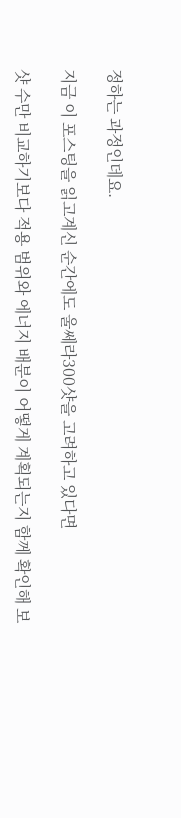정하는 과정인데요.

지금 이 포스팅을 읽고계신 순간에도 울쎄라300샷을 고려하고 있다면

샷 수만 비교하기보다 적용 범위와 에너지 배분이 어떻게 계획되는지 함께 확인해 보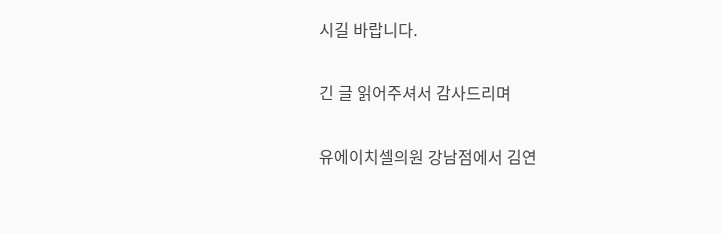시길 바랍니다.

긴 글 읽어주셔서 감사드리며

유에이치셀의원 강남점에서 김연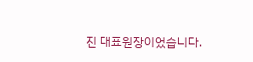진 대표원장이었습니다.